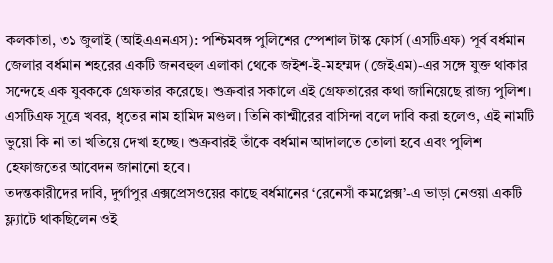কলকাতা, ৩১ জুলাই (আইএএনএস): পশ্চিমবঙ্গ পুলিশের স্পেশাল টাস্ক ফোর্স (এসটিএফ) পূর্ব বর্ধমান জেলার বর্ধমান শহরের একটি জনবহুল এলাকা থেকে জইশ-ই-মহম্মদ (জেইএম)-এর সঙ্গে যুক্ত থাকার সন্দেহে এক যুবককে গ্রেফতার করেছে। শুক্রবার সকালে এই গ্রেফতারের কথা জানিয়েছে রাজ্য পুলিশ।
এসটিএফ সূত্রে খবর, ধৃতের নাম হামিদ মণ্ডল। তিনি কাশ্মীরের বাসিন্দা বলে দাবি করা হলেও, এই নামটি ভুয়ো কি না তা খতিয়ে দেখা হচ্ছে। শুক্রবারই তাঁকে বর্ধমান আদালতে তোলা হবে এবং পুলিশ হেফাজতের আবেদন জানানো হবে।
তদন্তকারীদের দাবি, দুর্গাপুর এক্সপ্রেসওয়ের কাছে বর্ধমানের ‘রেনেসাঁ কমপ্লেক্স’-এ ভাড়া নেওয়া একটি ফ্ল্যাটে থাকছিলেন ওই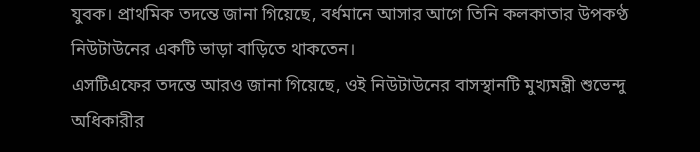যুবক। প্রাথমিক তদন্তে জানা গিয়েছে, বর্ধমানে আসার আগে তিনি কলকাতার উপকণ্ঠ নিউটাউনের একটি ভাড়া বাড়িতে থাকতেন।
এসটিএফের তদন্তে আরও জানা গিয়েছে, ওই নিউটাউনের বাসস্থানটি মুখ্যমন্ত্রী শুভেন্দু অধিকারীর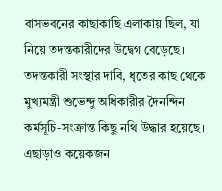বাসভবনের কাছাকাছি এলাকায় ছিল, যা নিয়ে তদন্তকারীদের উদ্বেগ বেড়েছে।
তদন্তকারী সংস্থার দাবি, ধৃতের কাছ থেকে মুখ্যমন্ত্রী শুভেন্দু অধিকারীর দৈনন্দিন কর্মসূচি-সংক্রান্ত কিছু নথি উদ্ধার হয়েছে। এছাড়াও কয়েকজন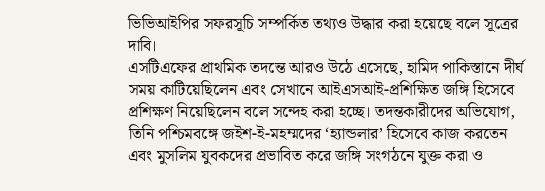ভিভিআইপির সফরসূচি সম্পর্কিত তথ্যও উদ্ধার করা হয়েছে বলে সূত্রের দাবি।
এসটিএফের প্রাথমিক তদন্তে আরও উঠে এসেছে, হামিদ পাকিস্তানে দীর্ঘ সময় কাটিয়েছিলেন এবং সেখানে আইএসআই-প্রশিক্ষিত জঙ্গি হিসেবে প্রশিক্ষণ নিয়েছিলেন বলে সন্দেহ করা হচ্ছে। তদন্তকারীদের অভিযোগ, তিনি পশ্চিমবঙ্গে জইশ-ই-মহম্মদের ‘হ্যান্ডলার’ হিসেবে কাজ করতেন এবং মুসলিম যুবকদের প্রভাবিত করে জঙ্গি সংগঠনে যুক্ত করা ও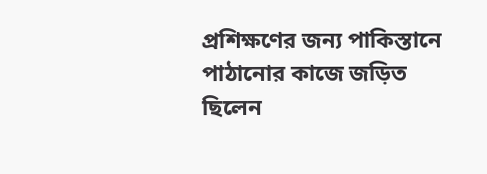প্রশিক্ষণের জন্য পাকিস্তানে পাঠানোর কাজে জড়িত ছিলেন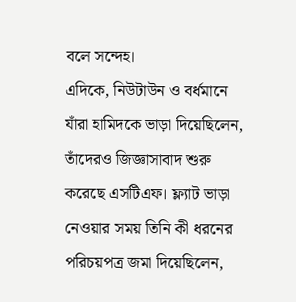বলে সন্দেহ।
এদিকে, নিউটাউন ও বর্ধমানে যাঁরা হামিদকে ভাড়া দিয়েছিলেন, তাঁদেরও জিজ্ঞাসাবাদ শুরু করেছে এসটিএফ। ফ্ল্যাট ভাড়া নেওয়ার সময় তিনি কী ধরনের পরিচয়পত্র জমা দিয়েছিলেন,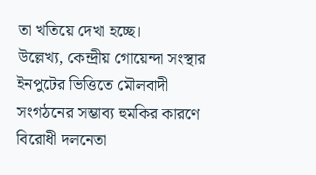তা খতিয়ে দেখা হচ্ছে।
উল্লেখ্য, কেন্দ্রীয় গোয়েন্দা সংস্থার ইনপুটের ভিত্তিতে মৌলবাদী সংগঠনের সম্ভাব্য হুমকির কারণে বিরোধী দলনেতা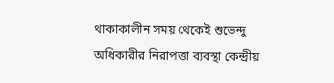থাকাকালীন সময় থেকেই শুভেন্দু অধিকারীর নিরাপত্তা ব্যবস্থা কেন্দ্রীয়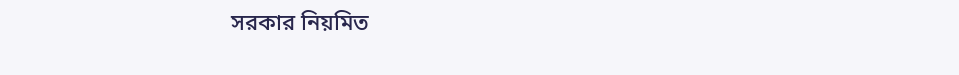সরকার নিয়মিত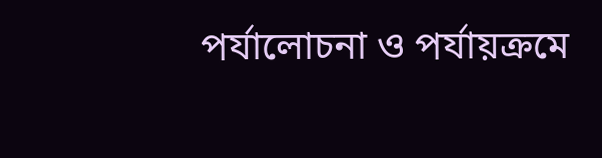পর্যালোচনা ও পর্যায়ক্রমে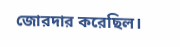জোরদার করেছিল।